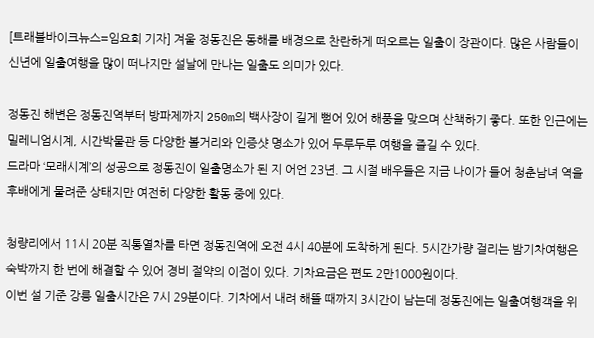[트래블바이크뉴스=임요희 기자] 겨울 정동진은 동해를 배경으로 찬란하게 떠오르는 일출이 장관이다. 많은 사람들이 신년에 일출여행을 많이 떠나지만 설날에 만나는 일출도 의미가 있다.

정동진 해변은 정동진역부터 방파제까지 250m의 백사장이 길게 뻗어 있어 해풍을 맞으며 산책하기 좋다. 또한 인근에는 밀레니엄시계, 시간박물관 등 다양한 볼거리와 인증샷 명소가 있어 두루두루 여행을 즐길 수 있다.
드라마 ‘모래시계’의 성공으로 정동진이 일출명소가 된 지 어언 23년. 그 시절 배우들은 지금 나이가 들어 청춘남녀 역을 후배에게 물려준 상태지만 여전히 다양한 활동 중에 있다.

청량리에서 11시 20분 직통열차를 타면 정동진역에 오전 4시 40분에 도착하게 된다. 5시간가량 걸리는 밤기차여행은 숙박까지 한 번에 해결할 수 있어 경비 절약의 이점이 있다. 기차요금은 편도 2만1000원이다.
이번 설 기준 강릉 일출시간은 7시 29분이다. 기차에서 내려 해뜰 때까지 3시간이 남는데 정동진에는 일출여행객을 위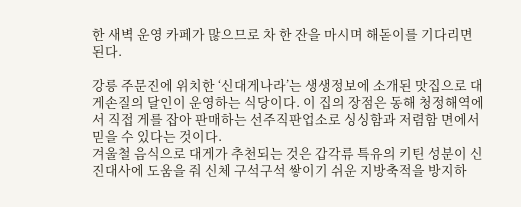한 새벽 운영 카페가 많으므로 차 한 잔을 마시며 해돋이를 기다리면 된다.

강릉 주문진에 위치한 ‘신대게나라’는 생생정보에 소개된 맛집으로 대게손질의 달인이 운영하는 식당이다. 이 집의 장점은 동해 청정해역에서 직접 게를 잡아 판매하는 선주직판업소로 싱싱함과 저렴함 면에서 믿을 수 있다는 것이다.
겨울철 음식으로 대게가 추천되는 것은 갑각류 특유의 키틴 성분이 신진대사에 도움을 줘 신체 구석구석 쌓이기 쉬운 지방축적을 방지하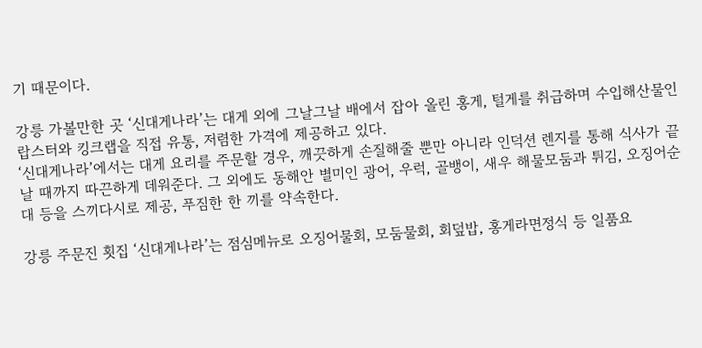기 때문이다.

강릉 가볼만한 곳 ‘신대게나라’는 대게 외에 그날그날 배에서 잡아 올린 홍게, 털게를 취급하며 수입해산물인 랍스터와 킹크랩을 직접 유통, 저렴한 가격에 제공하고 있다.
‘신대게나라’에서는 대게 요리를 주문할 경우, 깨끗하게 손질해줄 뿐만 아니라 인덕션 렌지를 통해 식사가 끝날 때까지 따끈하게 데워준다. 그 외에도 동해안 별미인 광어, 우럭, 골뱅이, 새우 해물모둠과 튀김, 오징어순대 등을 스끼다시로 제공, 푸짐한 한 끼를 약속한다.

강릉 주문진 횟집 ‘신대게나라’는 점심메뉴로 오징어물회, 모둠물회, 회덮밥, 홍게라면정식 등 일품요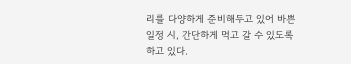리를 다양하게 준비해두고 있어 바쁜 일정 시, 간단하게 먹고 갈 수 있도록 하고 있다.